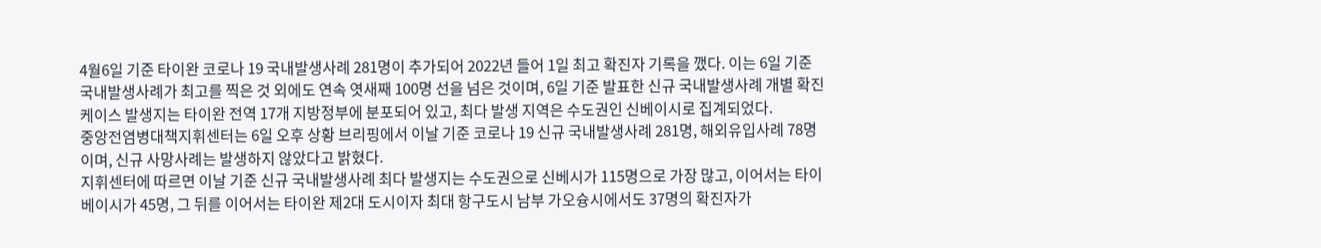4월6일 기준 타이완 코로나 19 국내발생사례 281명이 추가되어 2022년 들어 1일 최고 확진자 기록을 깼다. 이는 6일 기준 국내발생사례가 최고를 찍은 것 외에도 연속 엿새째 100명 선을 넘은 것이며, 6일 기준 발표한 신규 국내발생사례 개별 확진 케이스 발생지는 타이완 전역 17개 지방정부에 분포되어 있고, 최다 발생 지역은 수도권인 신베이시로 집계되었다.
중앙전염병대책지휘센터는 6일 오후 상황 브리핑에서 이날 기준 코로나 19 신규 국내발생사례 281명, 해외유입사례 78명이며, 신규 사망사례는 발생하지 않았다고 밝혔다.
지휘센터에 따르면 이날 기준 신규 국내발생사례 최다 발생지는 수도권으로 신베시가 115명으로 가장 많고, 이어서는 타이베이시가 45명, 그 뒤를 이어서는 타이완 제2대 도시이자 최대 항구도시 남부 가오슝시에서도 37명의 확진자가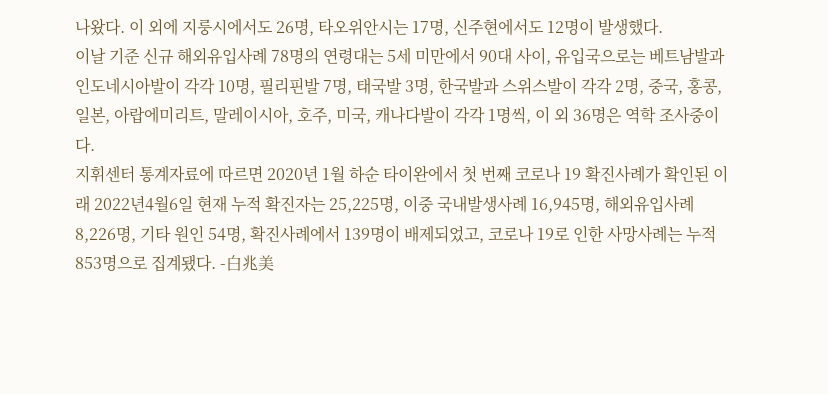나왔다. 이 외에 지룽시에서도 26명, 타오위안시는 17명, 신주현에서도 12명이 발생했다.
이날 기준 신규 해외유입사례 78명의 연령대는 5세 미만에서 90대 사이, 유입국으로는 베트남발과 인도네시아발이 각각 10명, 필리핀발 7명, 태국발 3명, 한국발과 스위스발이 각각 2명, 중국, 홍콩, 일본, 아랍에미리트, 말레이시아, 호주, 미국, 캐나다발이 각각 1명씩, 이 외 36명은 역학 조사중이다.
지휘센터 통계자료에 따르면 2020년 1월 하순 타이완에서 첫 번째 코로나 19 확진사례가 확인된 이래 2022년4월6일 현재 누적 확진자는 25,225명, 이중 국내발생사례 16,945명, 해외유입사례 8,226명, 기타 원인 54명, 확진사례에서 139명이 배제되었고, 코로나 19로 인한 사망사례는 누적 853명으로 집계됐다. -白兆美